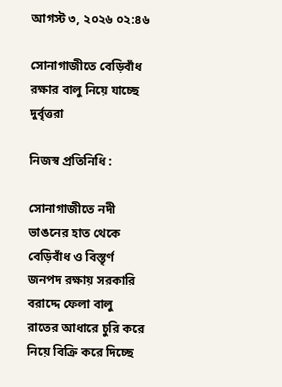আগস্ট ৩, ২০২৬ ০২:৪৬

সোনাগাজীতে বেড়িবাঁধ রক্ষার বালু নিয়ে যাচ্ছে দুর্বৃত্তরা

নিজস্ব প্রতিনিধি :

সোনাগাজীতে নদী ভাঙনের হাত থেকে বেড়িবাঁধ ও বিস্তৃর্ণ জনপদ রক্ষায় সরকারি বরাদ্দে ফেলা বালু রাতের আধারে চুরি করে নিয়ে বিক্রি করে দিচ্ছে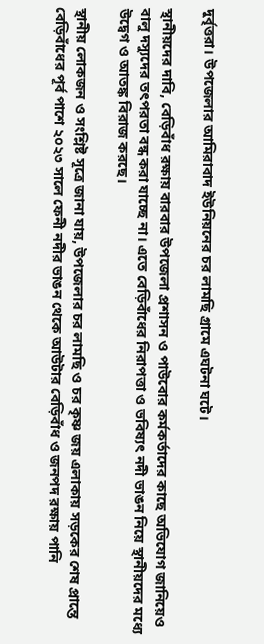দুর্বৃত্তরা। উপজেলার আমিরাবাদ ইউনিয়নের চর লামছি গ্রামে এঘটনা ঘটে।

স্থানীয়দের দাবি, বেড়িবাঁধ রক্ষায় বারবার উপজেলা প্রশাসন ও পাউবোর কর্মকর্তাদের কাছে অভিযোগ জানিয়েও বালু দস্যুদের তৎপরতা বন্ধ করা যাচ্ছে না। এতে বেড়িবাঁধের নিরাপত্তা ও ভবিষ্যৎ নদী ভাঙন নিয়ে স্থানীয়দের মধ্যে উদ্বেগ ও আতঙ্ক বিরাজ করছে।

স্থানীয় লোকজন ও সংশ্লিষ্ট সূত্রে জানা যায়, উপজেলার চর লামছি ও চর কৃষ্ণ জয় এলাকায় সড়কের শেষ প্রান্তে বেড়িবাঁধের পূর্ব পাশে ২০২৩ সালে ফেনী নদীর ভাঙন থেকে আউটার বেড়িবাঁধ ও জনপদ রক্ষায় পানি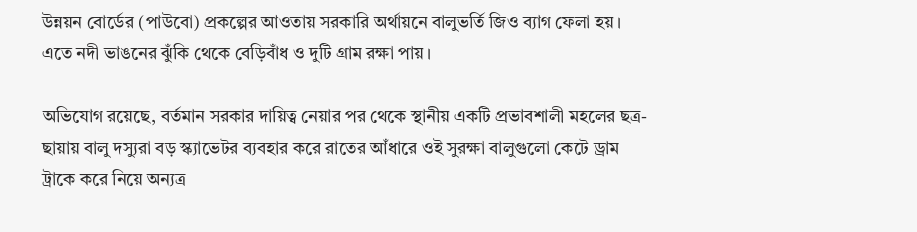উন্নয়ন বোর্ডের (পাউবো) প্রকল্পের আওতায় সরকারি অর্থায়নে বালুভর্তি জিও ব্যাগ ফেলা হয়। এতে নদী ভাঙনের ঝুঁকি থেকে বেড়িবাঁধ ও দুটি গ্রাম রক্ষা পায়।

অভিযোগ রয়েছে, বর্তমান সরকার দায়িত্ব নেয়ার পর থেকে স্থানীয় একটি প্রভাবশালী মহলের ছত্র-ছায়ায় বালু দস্যুরা বড় স্ক্যাভেটর ব্যবহার করে রাতের আঁধারে ওই সুরক্ষা বালুগুলো কেটে ড্রাম ট্রাকে করে নিয়ে অন্যত্র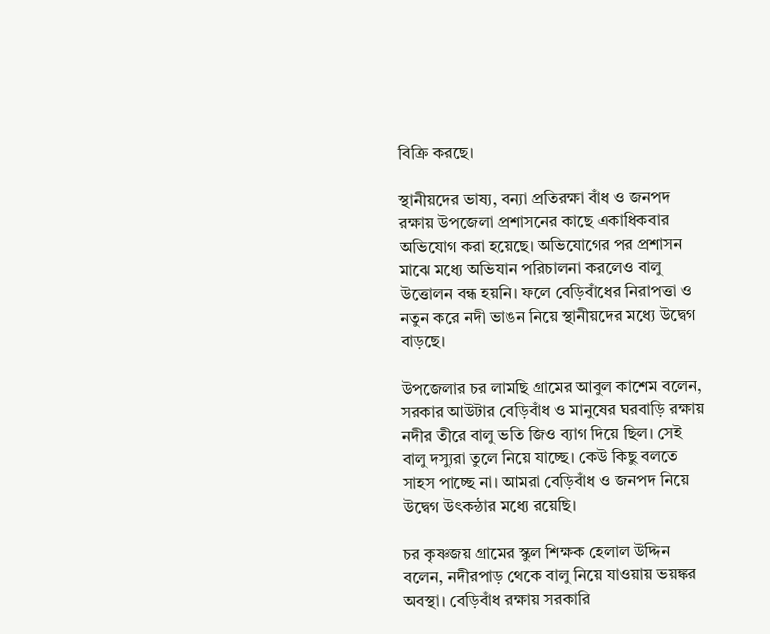বিক্রি করছে।

স্থানীয়দের ভাষ্য, বন্যা প্রতিরক্ষা বাঁধ ও জনপদ রক্ষায় উপজেলা প্রশাসনের কাছে একাধিকবার অভিযোগ করা হয়েছে। অভিযোগের পর প্রশাসন মাঝে মধ্যে অভিযান পরিচালনা করলেও বালু উত্তোলন বন্ধ হয়নি। ফলে বেড়িবাঁধের নিরাপত্তা ও নতুন করে নদী ভাঙন নিয়ে স্থানীয়দের মধ্যে উদ্বেগ বাড়ছে।

উপজেলার চর লামছি গ্রামের আবুল কাশেম বলেন, সরকার আউটার বেড়িবাঁধ ও মানুষের ঘরবাড়ি রক্ষায় নদীর তীরে বালু ভতি জিও ব্যাগ দিয়ে ছিল। সেই বালু দস্যুরা তুলে নিয়ে যাচ্ছে। কেউ কিছু বলতে সাহস পাচ্ছে না। আমরা বেড়িবাঁধ ও জনপদ নিয়ে উদ্বেগ উৎকন্ঠার মধ্যে রয়েছি।

চর কৃষ্ণজয় গ্রামের স্কুল শিক্ষক হেলাল উদ্দিন বলেন, নদীরপাড় থেকে বালু নিয়ে যাওয়ায় ভয়ঙ্কর অবস্থা। বেড়িবাঁধ রক্ষায় সরকারি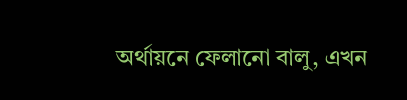অর্থায়নে ফেলানো বালু, এখন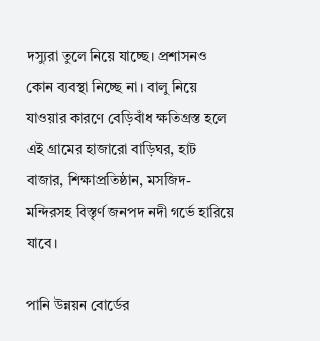দস্যুরা তুলে নিয়ে যাচ্ছে। প্রশাসনও কোন ব্যবস্থা নিচ্ছে না। বালু নিয়ে যাওয়ার কারণে বেড়িবাঁধ ক্ষতিগ্রস্ত হলে এই গ্রামের হাজারো বাড়িঘর, হাট বাজার, শিক্ষাপ্রতিষ্ঠান, মসজিদ-মন্দিরসহ বিস্তৃর্ণ জনপদ নদী গর্ভে হারিয়ে যাবে।

পানি উন্নয়ন বোর্ডের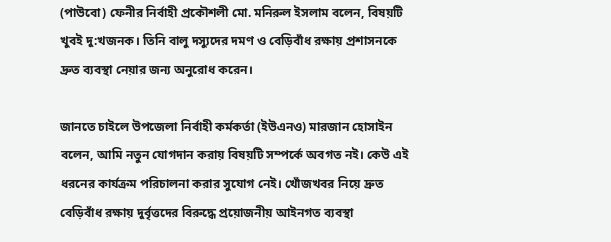(পাউবো) ফেনীর নির্বাহী প্রকৌশলী মো. মনিরুল ইসলাম বলেন, বিষয়টি খুবই দু:খজনক। তিনি বালু দস্যুদের দমণ ও বেড়িবাঁধ রক্ষায় প্রশাসনকে দ্রুত ব্যবস্থা নেয়ার জন্য অনুরোধ করেন।

জানতে চাইলে উপজেলা নির্বাহী কর্মকর্তা (ইউএনও) মারজান হোসাইন বলেন, আমি নতুন যোগদান করায় বিষয়টি সম্পর্কে অবগত নই। কেউ এই ধরনের কার্যক্রম পরিচালনা করার সুযোগ নেই। খোঁজখবর নিয়ে দ্রুত বেড়িবাঁধ রক্ষায় দুর্বৃত্তদের বিরুদ্ধে প্রয়োজনীয় আইনগত ব্যবস্থা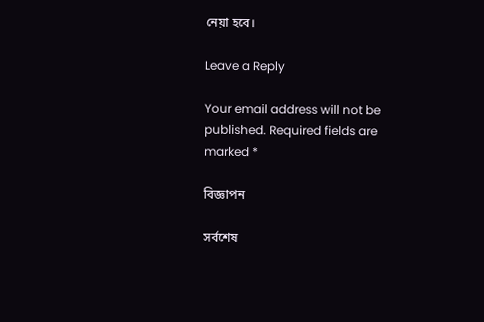নেয়া হবে।

Leave a Reply

Your email address will not be published. Required fields are marked *

বিজ্ঞাপন

সর্বশেষ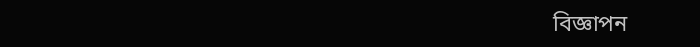বিজ্ঞাপন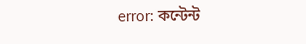error: কন্টেন্ট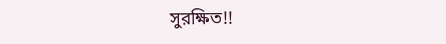সুরক্ষিত!!